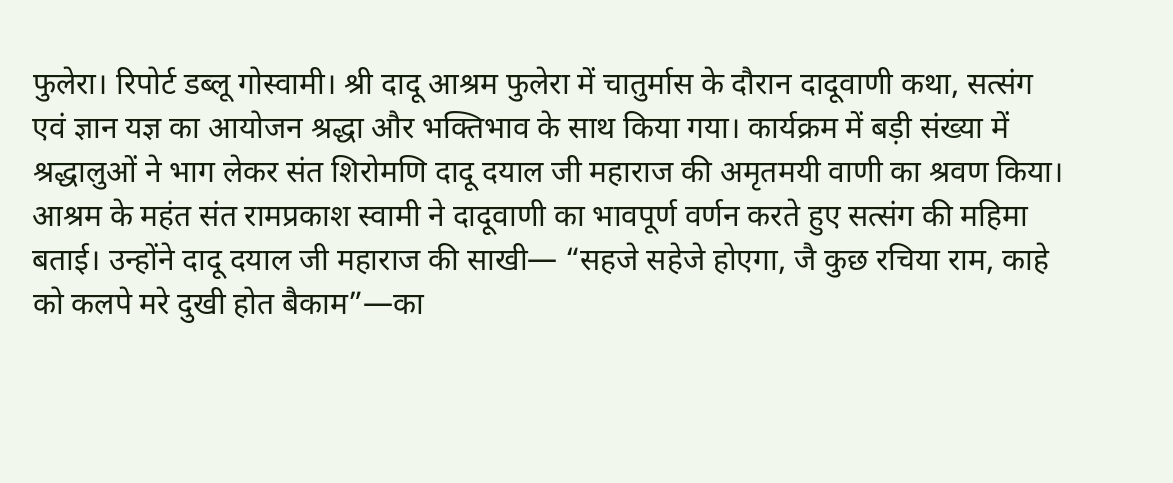फुलेरा। रिपोर्ट डब्लू गोस्वामी। श्री दादू आश्रम फुलेरा में चातुर्मास के दौरान दादूवाणी कथा, सत्संग एवं ज्ञान यज्ञ का आयोजन श्रद्धा और भक्तिभाव के साथ किया गया। कार्यक्रम में बड़ी संख्या में श्रद्धालुओं ने भाग लेकर संत शिरोमणि दादू दयाल जी महाराज की अमृतमयी वाणी का श्रवण किया।
आश्रम के महंत संत रामप्रकाश स्वामी ने दादूवाणी का भावपूर्ण वर्णन करते हुए सत्संग की महिमा बताई। उन्होंने दादू दयाल जी महाराज की साखी— “सहजे सहेजे होएगा, जै कुछ रचिया राम, काहे को कलपे मरे दुखी होत बैकाम”—का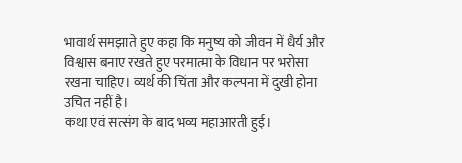भावार्थ समझाते हुए कहा कि मनुष्य को जीवन में धैर्य और विश्वास बनाए रखते हुए परमात्मा के विधान पर भरोसा रखना चाहिए। व्यर्थ की चिंता और कल्पना में दुखी होना उचित नहीं है।
कथा एवं सत्संग के बाद भव्य महाआरती हुई।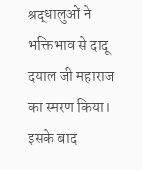श्रद्धालुओं ने भक्तिभाव से दादू दयाल जी महाराज का स्मरण किया। इसके बाद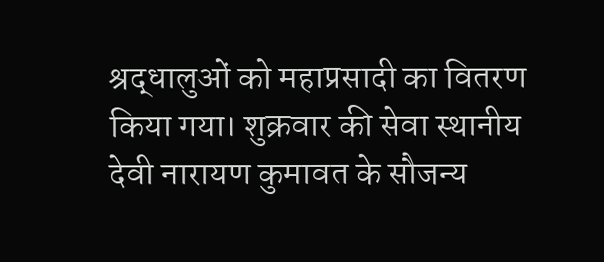श्रद्धालुओं को महाप्रसादी का वितरण किया गया। शुक्रवार की सेवा स्थानीय देवी नारायण कुमावत के सौजन्य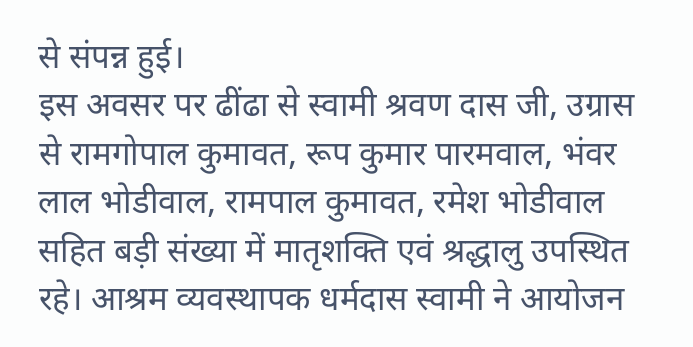से संपन्न हुई।
इस अवसर पर ढींढा से स्वामी श्रवण दास जी, उग्रास से रामगोपाल कुमावत, रूप कुमार पारमवाल, भंवर लाल भोडीवाल, रामपाल कुमावत, रमेश भोडीवाल सहित बड़ी संख्या में मातृशक्ति एवं श्रद्धालु उपस्थित रहे। आश्रम व्यवस्थापक धर्मदास स्वामी ने आयोजन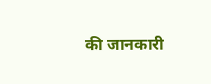की जानकारी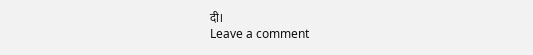दी।
Leave a comment